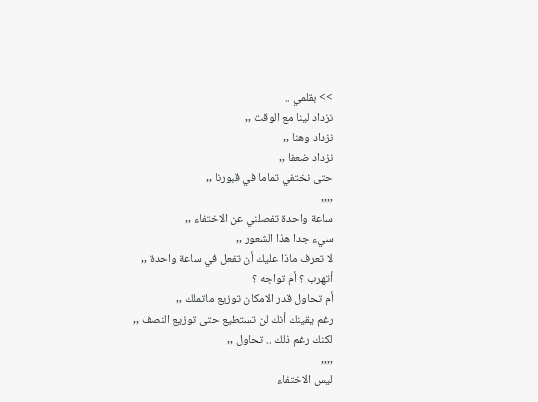>> بقلمي ..
نزداد لينا مع الوقت ,,
نزداد وهنا ,,
نزداد ضعفا ,,
حتى نختفي تماما في قبورنا ,,
,,,,
ساعة واحدة تفصلني عن الاختفاء ,,
سيء جدا هذا الشعور ,,
لا تعرف ماذا عليك أن تفعل في ساعة واحدة ,,
أتهرب ؟ أم تواجه ؟
أم تحاول قدر الامكان توزيع ماتملك ,,
رغم يقينك أنك لن تستطيع حتى توزيع النصف ,,
لكنك رغم ذلك .. تحاول ,,
,,,,
ليس الاختفاء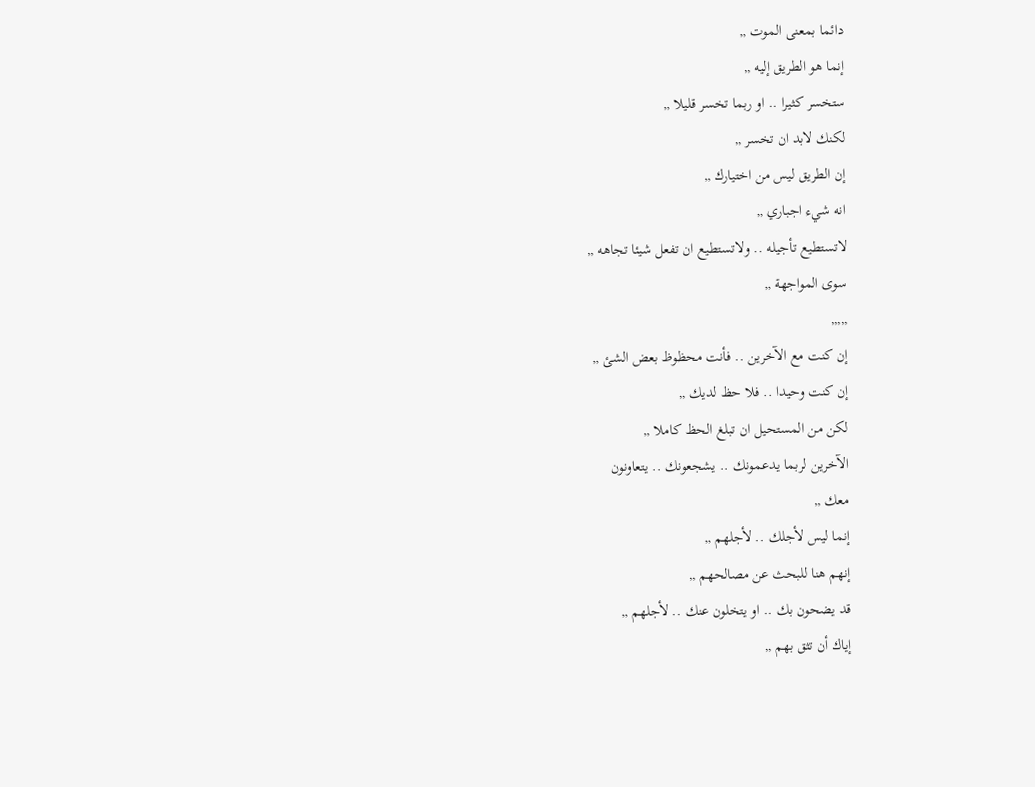دائما بمعنى الموت ,,
إنما هو الطريق إليه ,,
ستخسر كثيرا .. او ربما تخسر قليلا ,,
لكنك لابد ان تخسر ,,
إن الطريق ليس من اختيارك ,,
انه شيء اجباري ,,
لاتستطيع تأجيله .. ولاتستطيع ان تفعل شيئا تجاهه ,,
سوى المواجهة ,,
,,,,,
إن كنت مع الآخرين .. فأنت محظوظ بعض الشئ ,,
إن كنت وحيدا .. فلا حظ لديك ,,
لكن من المستحيل ان تبلغ الحظ كاملا ,,
الآخرين لربما يدعمونك .. يشجعونك .. يتعاونون
معك ,,
إنما ليس لأجلك .. لأجلهم ,,
إنهم هنا للبحث عن مصالحهم ,,
قد يضحون بك .. او يتخلون عنك .. لأجلهم ,,
إياك أن تثق بهم ,,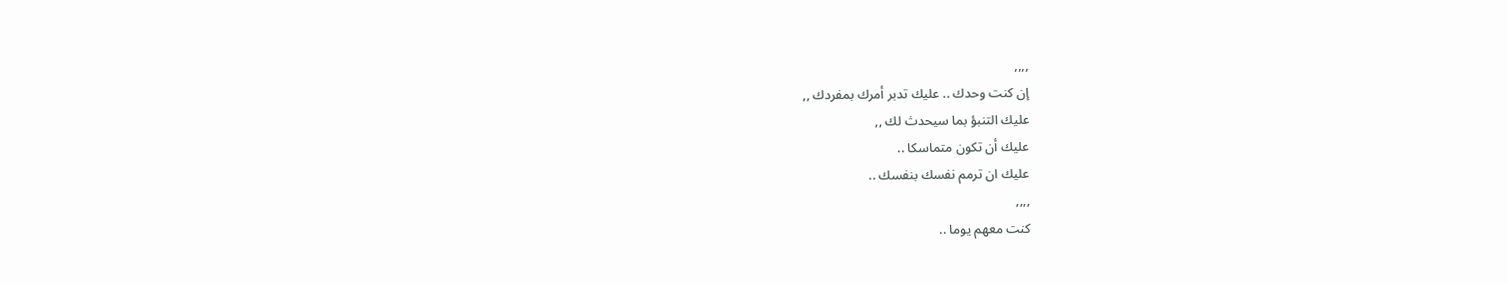,,,,
إن كنت وحدك .. عليك تدبر أمرك بمفردك ,,
عليك التنبؤ بما سيحدث لك ,,
عليك أن تكون متماسكا ..
عليك ان ترمم نفسك بنفسك ..
,,,,
كنت معهم يوما ..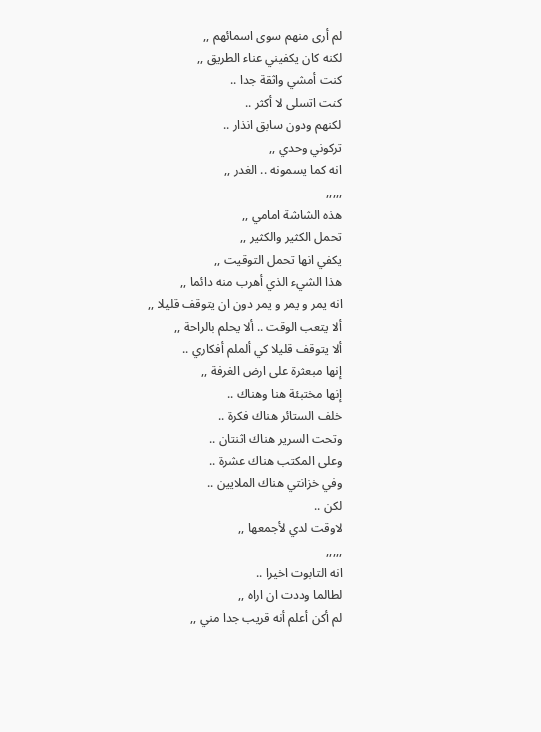لم أرى منهم سوى اسمائهم ,,
لكنه كان يكفيني عناء الطريق ,,
كنت أمشي واثقة جدا ..
كنت اتسلى لا أكثر ..
لكنهم ودون سابق انذار ..
تركوني وحدي ,,
انه كما يسمونه .. الغدر ,,
,,,,,
هذه الشاشة امامي ,,
تحمل الكثير والكثير ,,
يكفي انها تحمل التوقيت ,,
هذا الشيء الذي أهرب منه دائما ,,
انه يمر و يمر و يمر دون ان يتوقف قليلا ,,
ألا يتعب الوقت .. ألا يحلم بالراحة ,,
ألا يتوقف قليلا كي ألملم أفكاري ..
إنها مبعثرة على ارض الغرفة ,,
إنها مختبئة هنا وهناك ..
خلف الستائر هناك فكرة ..
وتحت السرير هناك اثنتان ..
وعلى المكتب هناك عشرة ..
وفي خزانتي هناك الملايين ..
لكن ..
لاوقت لدي لأجمعها ,,
,,,,,
انه التابوت اخيرا ..
لطالما وددت ان اراه ,,
لم أكن أعلم أنه قريب جدا مني ,,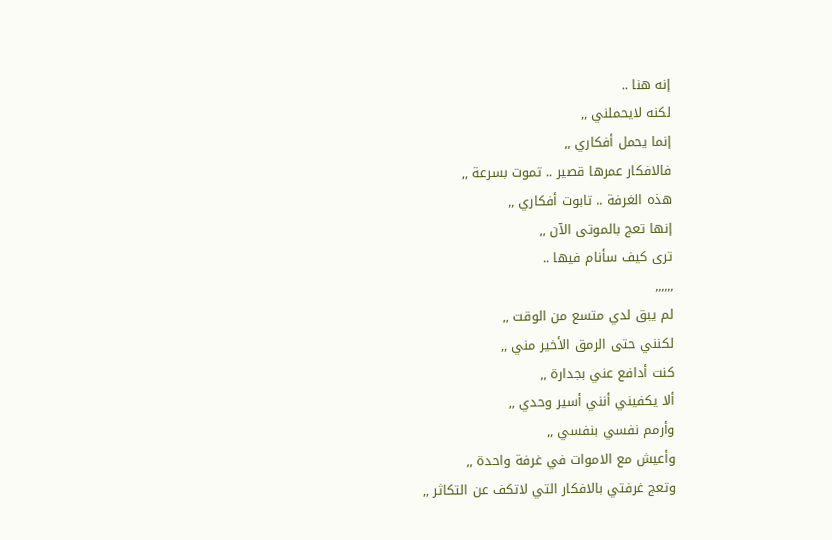إنه هنا ..
لكنه لايحملني ,,
إنما يحمل أفكاري ,,
فالافكار عمرها قصير .. تموت بسرعة ,,
هذه الغرفة .. تابوت أفكاري ,,
إنها تعج بالموتى الآن ,,
ترى كيف سأنام فيها ..
,,,,,,
لم يبق لدي متسع من الوقت ,,
لكنني حتى الرمق الأخير مني ,,
كنت أدافع عني بجدارة ,,
ألا يكفيني أنني أسير وحدي ,,
وأرمم نفسي بنفسي ,,
وأعيش مع الاموات في غرفة واحدة ,,
وتعج غرفتي بالافكار التي لاتكف عن التكاثر ,,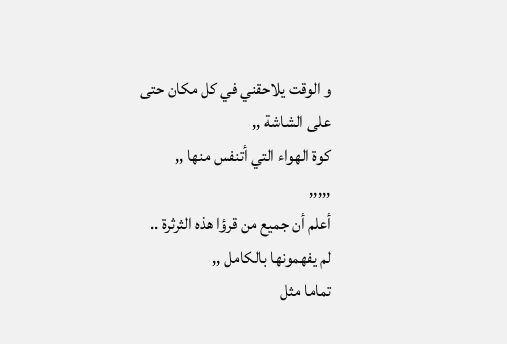و الوقت يلاحقني في كل مكان حتى على الشاشة ,,
كوة الهواء التي أتنفس منها ,,
,,,,,
أعلم أن جميع من قرؤا هذه الثرثرة ..
لم يفهمونها بالكامل ,,
تماما مثل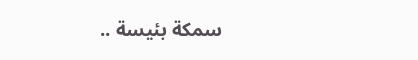سمكة بئيسة ..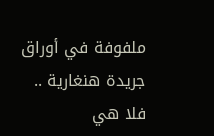ملفوفة في أوراق جريدة هنغارية ..
فلا هي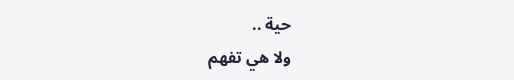حية ..
ولا هي تفهم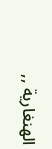الهنغارية ,,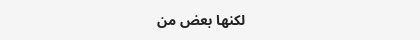لكنها بعض من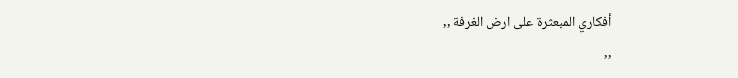أفكاري المبعثرة على ارض الغرفة ,,
,,